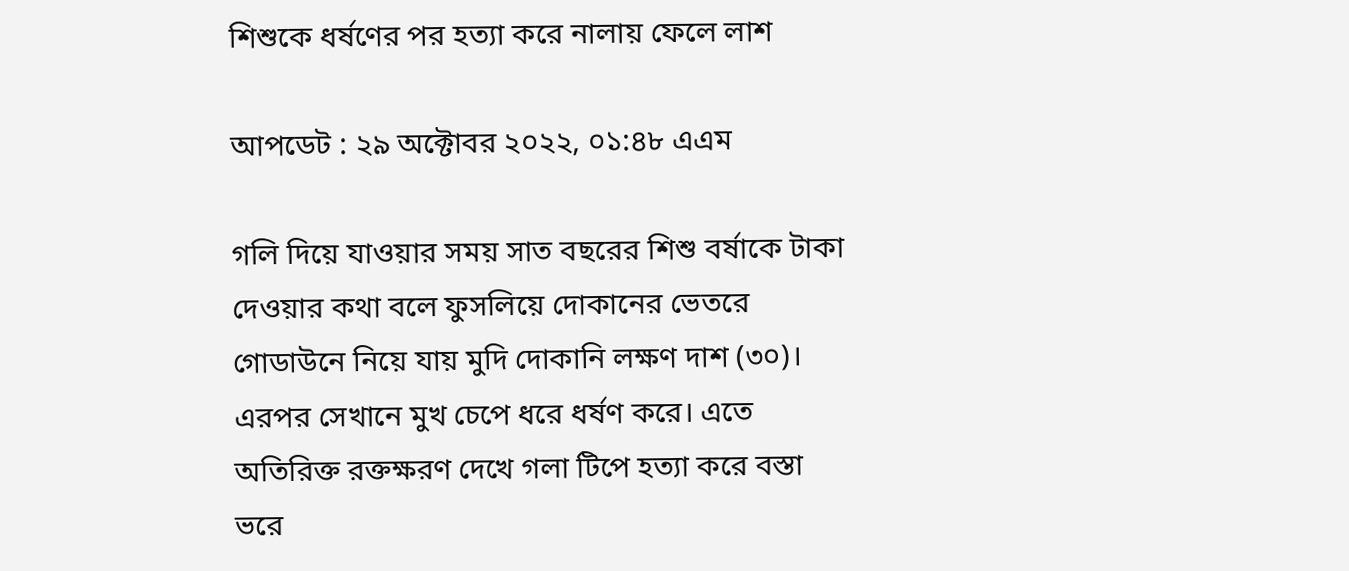শিশুকে ধর্ষণের পর হত্যা করে নালায় ফেলে লাশ

আপডেট : ২৯ অক্টোবর ২০২২, ০১:৪৮ এএম

গলি দিয়ে যাওয়ার সময় সাত বছরের শিশু বর্ষাকে টাকা দেওয়ার কথা বলে ফুসলিয়ে দোকানের ভেতরে গোডাউনে নিয়ে যায় মুদি দোকানি লক্ষণ দাশ (৩০)। এরপর সেখানে মুখ চেপে ধরে ধর্ষণ করে। এতে অতিরিক্ত রক্তক্ষরণ দেখে গলা টিপে হত্যা করে বস্তা ভরে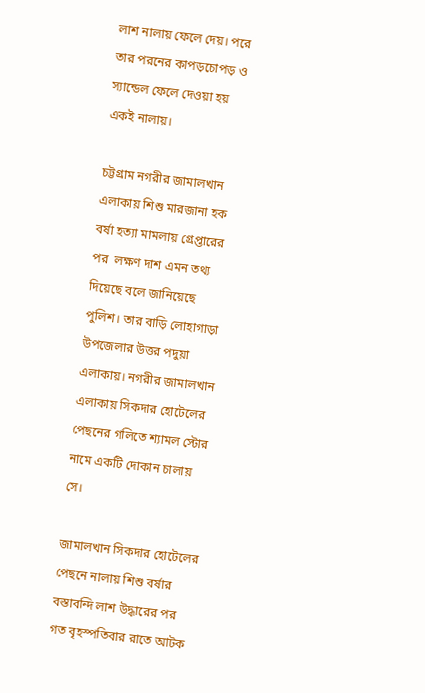লাশ নালায় ফেলে দেয়। পরে তার পরনের কাপড়চোপড় ও স্যান্ডেল ফেলে দেওয়া হয় একই নালায়।

চট্টগ্রাম নগরীর জামালখান এলাকায় শিশু মারজানা হক বর্ষা হত্যা মামলায় গ্রেপ্তারের পর  লক্ষণ দাশ এমন তথ্য দিয়েছে বলে জানিয়েছে পুলিশ। তার বাড়ি লোহাগাড়া উপজেলার উত্তর পদুয়া এলাকায়। নগরীর জামালখান এলাকায় সিকদার হোটেলের পেছনের গলিতে শ্যামল স্টোর নামে একটি দোকান চালায় সে।

জামালখান সিকদার হোটেলের পেছনে নালায় শিশু বর্ষার বস্তাবন্দি লাশ উদ্ধারের পর গত বৃহস্পতিবার রাতে আটক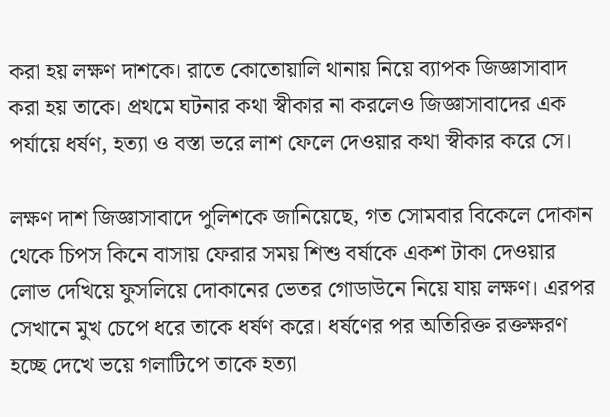করা হয় লক্ষণ দাশকে। রাতে কোতোয়ালি থানায় নিয়ে ব্যাপক জিজ্ঞাসাবাদ করা হয় তাকে। প্রথমে ঘটনার কথা স্বীকার না করলেও জিজ্ঞাসাবাদের এক পর্যায়ে ধর্ষণ, হত্যা ও বস্তা ভরে লাশ ফেলে দেওয়ার কথা স্বীকার করে সে।

লক্ষণ দাশ জিজ্ঞাসাবাদে পুলিশকে জানিয়েছে, গত সোমবার বিকেলে দোকান থেকে চিপস কিনে বাসায় ফেরার সময় শিশু বর্ষাকে একশ টাকা দেওয়ার লোভ দেখিয়ে ফুসলিয়ে দোকানের ভেতর গোডাউনে নিয়ে যায় লক্ষণ। এরপর সেখানে মুখ চেপে ধরে তাকে ধর্ষণ করে। ধর্ষণের পর অতিরিক্ত রক্তক্ষরণ হচ্ছে দেখে ভয়ে গলাটিপে তাকে হত্যা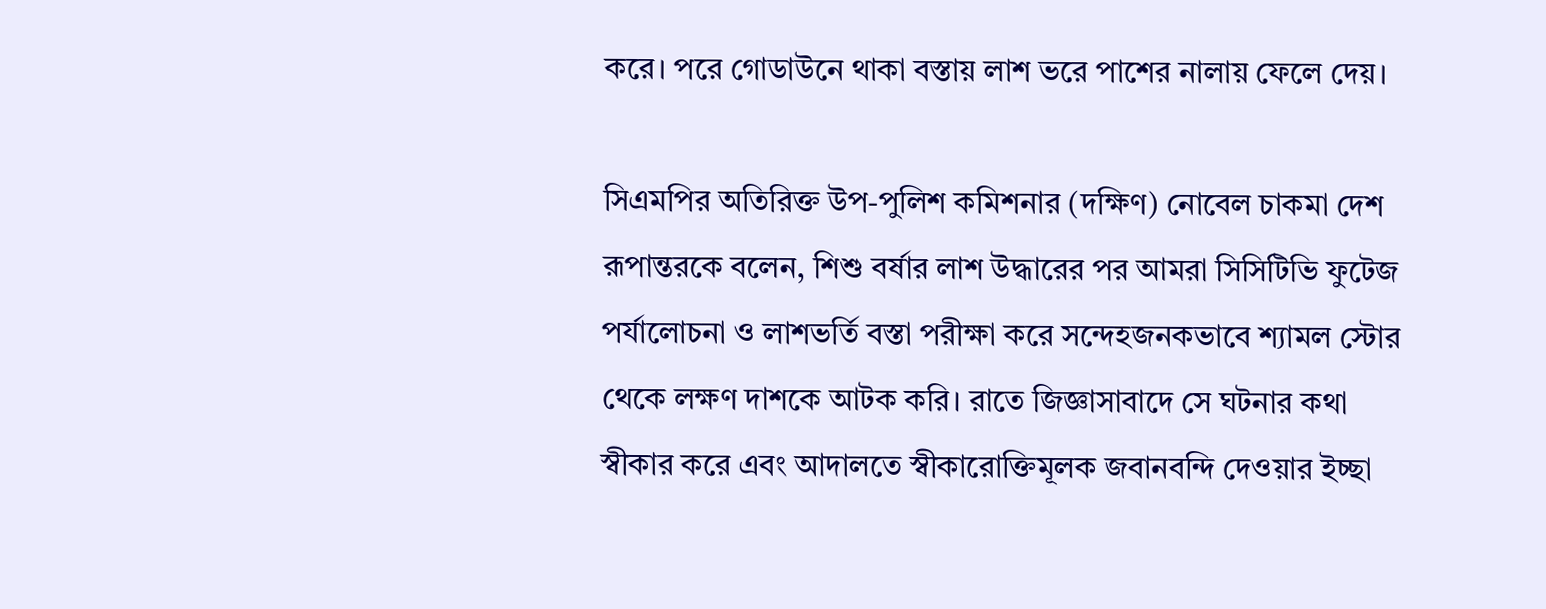করে। পরে গোডাউনে থাকা বস্তায় লাশ ভরে পাশের নালায় ফেলে দেয়।

সিএমপির অতিরিক্ত উপ-পুলিশ কমিশনার (দক্ষিণ) নোবেল চাকমা দেশ রূপান্তরকে বলেন, শিশু বর্ষার লাশ উদ্ধারের পর আমরা সিসিটিভি ফুটেজ পর্যালোচনা ও লাশভর্তি বস্তা পরীক্ষা করে সন্দেহজনকভাবে শ্যামল স্টোর থেকে লক্ষণ দাশকে আটক করি। রাতে জিজ্ঞাসাবাদে সে ঘটনার কথা স্বীকার করে এবং আদালতে স্বীকারোক্তিমূলক জবানবন্দি দেওয়ার ইচ্ছা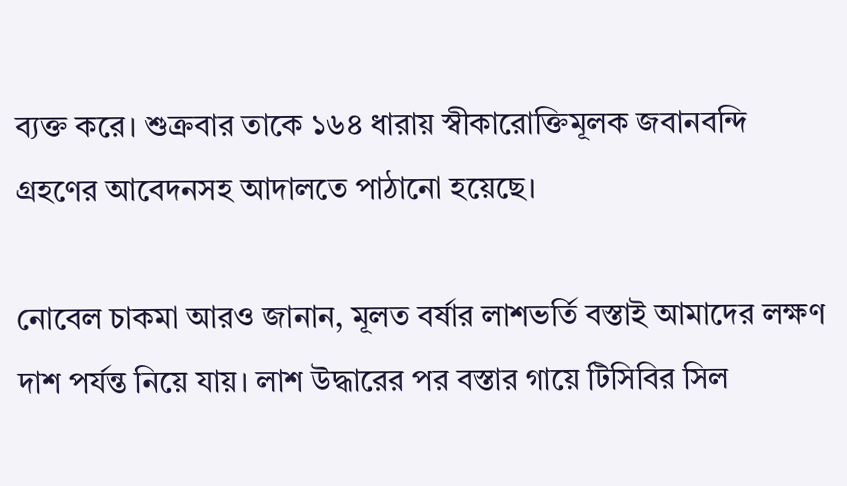ব্যক্ত করে। শুক্রবার তাকে ১৬৪ ধারায় স্বীকারোক্তিমূলক জবানবন্দি গ্রহণের আবেদনসহ আদালতে পাঠানো হয়েছে।

নোবেল চাকমা আরও জানান, মূলত বর্ষার লাশভর্তি বস্তাই আমাদের লক্ষণ দাশ পর্যন্ত নিয়ে যায়। লাশ উদ্ধারের পর বস্তার গায়ে টিসিবির সিল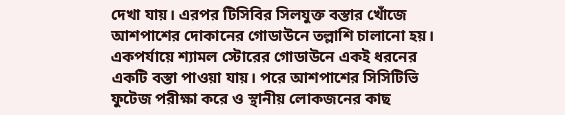দেখা যায়। এরপর টিসিবির সিলযুক্ত বস্তার খোঁজে আশপাশের দোকানের গোডাউনে তল্লাশি চালানো হয়। একপর্যায়ে শ্যামল স্টোরের গোডাউনে একই ধরনের একটি বস্তা পাওয়া যায়। পরে আশপাশের সিসিটিভি ফুটেজ পরীক্ষা করে ও স্থানীয় লোকজনের কাছ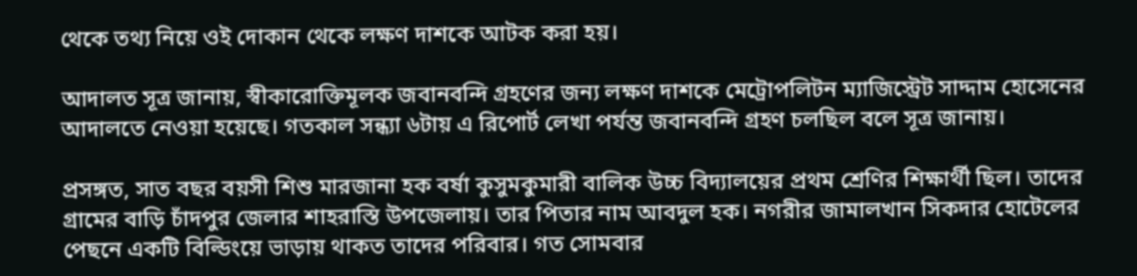থেকে তথ্য নিয়ে ওই দোকান থেকে লক্ষণ দাশকে আটক করা হয়।

আদালত সূত্র জানায়, স্বীকারোক্তিমূলক জবানবন্দি গ্রহণের জন্য লক্ষণ দাশকে মেট্রোপলিটন ম্যাজিস্ট্রেট সাদ্দাম হোসেনের আদালতে নেওয়া হয়েছে। গতকাল সন্ধ্যা ৬টায় এ রিপোর্ট লেখা পর্যন্ত জবানবন্দি গ্রহণ চলছিল বলে সূত্র জানায়।

প্রসঙ্গত, সাত বছর বয়সী শিশু মারজানা হক বর্ষা কুসুমকুমারী বালিক উচ্চ বিদ্যালয়ের প্রথম শ্রেণির শিক্ষার্থী ছিল। তাদের গ্রামের বাড়ি চাঁদপুর জেলার শাহরাস্তি উপজেলায়। তার পিতার নাম আবদুল হক। নগরীর জামালখান সিকদার হোটেলের পেছনে একটি বিল্ডিংয়ে ভাড়ায় থাকত তাদের পরিবার। গত সোমবার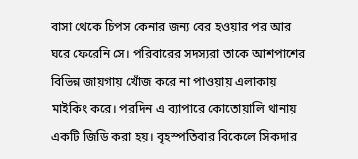বাসা থেকে চিপস কেনার জন্য বের হওয়ার পর আর ঘরে ফেরেনি সে। পরিবারের সদস্যরা তাকে আশপাশের বিভিন্ন জায়গায় খোঁজ করে না পাওয়ায় এলাকায় মাইকিং করে। পরদিন এ ব্যাপারে কোতোয়ালি থানায় একটি জিডি করা হয়। বৃহস্পতিবার বিকেলে সিকদার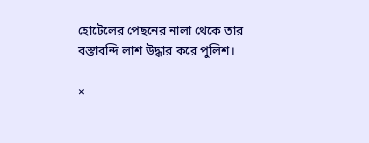হোটেলের পেছনের নালা থেকে তার বস্তাবন্দি লাশ উদ্ধার করে পুলিশ।

×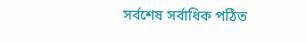সর্বশেষ সর্বাধিক পঠিত